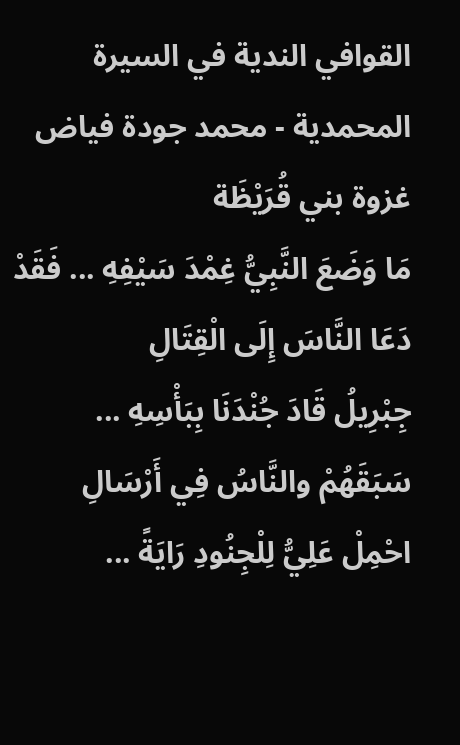القوافي الندية في السيرة المحمدية - محمد جودة فياض
غزوة بني قُرَيْظَة
مَا وَضَعَ النَّبِيُّ غِمْدَ سَيْفِهِ ... فَقَدْ دَعَا النَّاسَ إِلَى الْقِتَالِ
جِبْرِيلُ قَادَ جُنْدَنَا بِبَأْسِهِ ... سَبَقَهُمْ والنَّاسُ فِي أَرْسَالِ
احْمِلْ عَلِيُّ لِلْجِنُودِ رَايَةً ...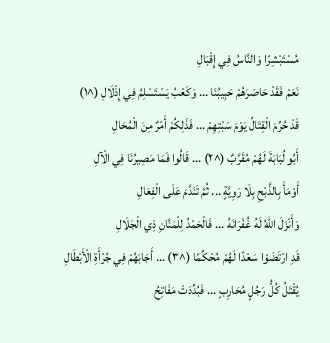مُسْتَبْشِرًا وَالنَّاسُ فِي إِقْبَالِ
نَعَمْ فَقَدْ حَاصَرَهُمْ حَبِيبُنَا ... وَكَعْبُ يَسْتَسْلِمُ فِي إِذْلَالِ (^١)
قَدْ حُرِّمَ الْقِتَالُ يَوْمَ سَبْتِهِمْ ... فَذَلِكُمْ أَمْرٌ مِنَ الْمُحَالِ
أَبُو لُبَابَةَ لَهُمْ مُقَرَّبٌ (^٢) ... قَالُوا فَمَا مَصِيرُنَا فِي الْآلِ
أَوْمَأَ بِالذَّبْحِ بِلَا رَوِيَّةٍ ... ثُمَّ تَنَدَّمَ عَلَى الْفِعَالِ
وَأَنْزَلَ اللهُ لَهُ غُفْرَانَهُ ... فَالْحَمْدُ لِلْمَنَّانِ ذِي الْجَلَالِ
قَدِ ارْتَضَوْا سَعْدًا لَهُمْ مُحْكِّمًا (^٣) ... أَجَابَهُمْ فِي جُرْأَةِ الْأَبْطَالِ
يُقْتَلُ كُلُّ رَجُلٍ مُحَارِبٍ ... فَبُدِّدَتْ مَفَاتِحُ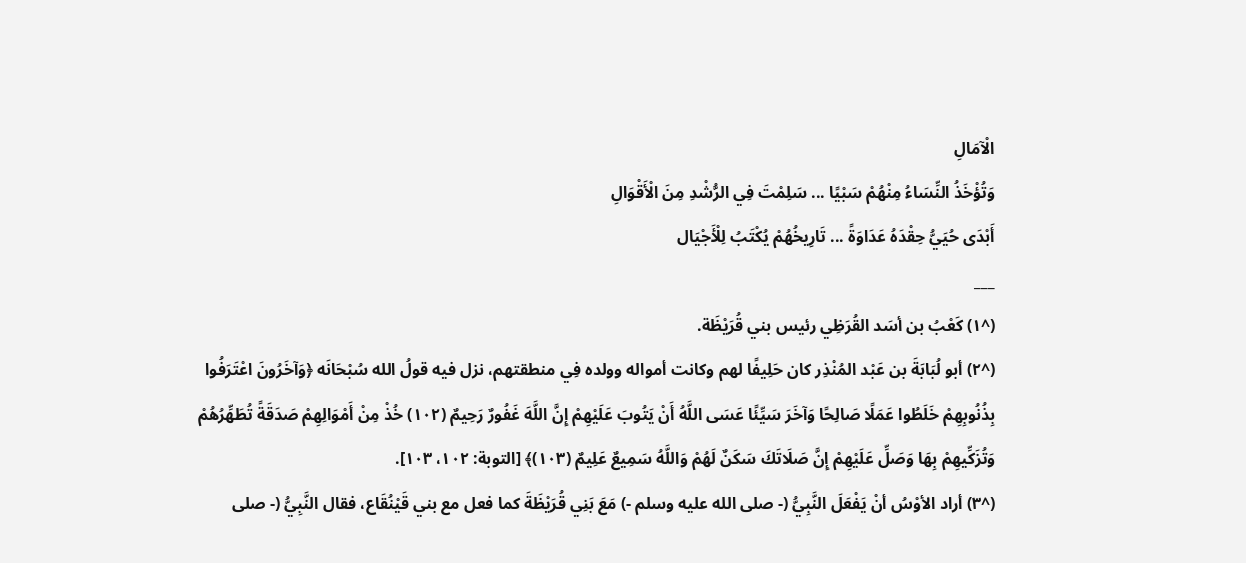الْآمَالِ
وَتُؤْخَذُ النِّسَاءُ مِنْهُمْ سَبْيًا ... سَلِمْتَ فِي الرُّشْدِ مِنَ الْأَقْوَالِ
أَبْدَى حُيَيُّ حِقْدَهُ عَدَاوَةً ... تَارِيخُهُمْ يُكْتَبُ لِلْأَجْيَال
___
(^١) كَعْبُ بن أسَد القُرَظِي رئيس بني قُرَيْظَة.
(^٢) أبو لُبَابَةَ بن عَبْد المُنْذِر كان حَلِيفًا لهم وكانت أمواله وولده فِي منطقتهم، نزل فيه قولُ الله سُبْحَانَه ﴿وَآخَرُونَ اعْتَرَفُوا بِذُنُوبِهِمْ خَلَطُوا عَمَلًا صَالِحًا وَآخَرَ سَيِّئًا عَسَى اللَّهُ أَنْ يَتُوبَ عَلَيْهِمْ إِنَّ اللَّهَ غَفُورٌ رَحِيمٌ (١٠٢) خُذْ مِنْ أَمْوَالِهِمْ صَدَقَةً تُطَهِّرُهُمْ وَتُزَكِّيهِمْ بِهَا وَصَلِّ عَلَيْهِمْ إِنَّ صَلَاتَكَ سَكَنٌ لَهُمْ وَاللَّهُ سَمِيعٌ عَلِيمٌ (١٠٣)﴾ [التوبة: ١٠٢، ١٠٣].
(^٣) أراد الأوْسُ أنْ يَفْعَلَ النَّبِيُّ (- صلى الله عليه وسلم -) مَعَ بَنِي قُرَيْظَةَ كما فعل مع بني قَيْنُقَاع، فقال النَّبِيُّ (- صلى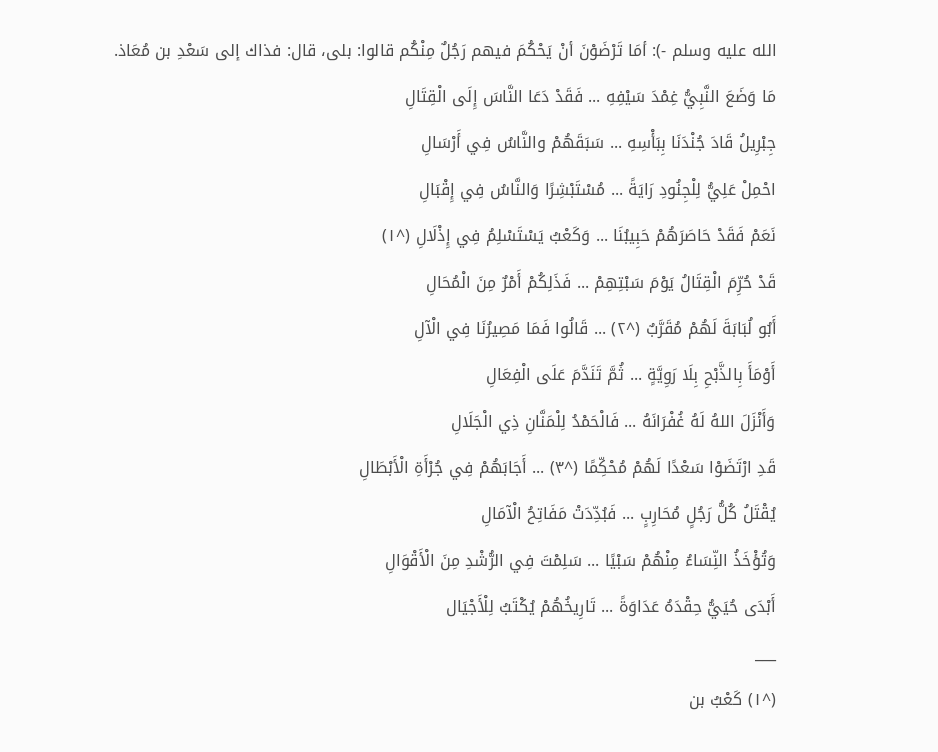الله عليه وسلم -): أمَا تَرْضَوْنَ أنْ يَحْكُمَ فيهم رَجُلٌ مِنْكُم قالوا: بلى، قال: فذاك إلى سَعْدِ بن مُعَاذ.
مَا وَضَعَ النَّبِيُّ غِمْدَ سَيْفِهِ ... فَقَدْ دَعَا النَّاسَ إِلَى الْقِتَالِ
جِبْرِيلُ قَادَ جُنْدَنَا بِبَأْسِهِ ... سَبَقَهُمْ والنَّاسُ فِي أَرْسَالِ
احْمِلْ عَلِيُّ لِلْجِنُودِ رَايَةً ... مُسْتَبْشِرًا وَالنَّاسُ فِي إِقْبَالِ
نَعَمْ فَقَدْ حَاصَرَهُمْ حَبِيبُنَا ... وَكَعْبُ يَسْتَسْلِمُ فِي إِذْلَالِ (^١)
قَدْ حُرِّمَ الْقِتَالُ يَوْمَ سَبْتِهِمْ ... فَذَلِكُمْ أَمْرٌ مِنَ الْمُحَالِ
أَبُو لُبَابَةَ لَهُمْ مُقَرَّبٌ (^٢) ... قَالُوا فَمَا مَصِيرُنَا فِي الْآلِ
أَوْمَأَ بِالذَّبْحِ بِلَا رَوِيَّةٍ ... ثُمَّ تَنَدَّمَ عَلَى الْفِعَالِ
وَأَنْزَلَ اللهُ لَهُ غُفْرَانَهُ ... فَالْحَمْدُ لِلْمَنَّانِ ذِي الْجَلَالِ
قَدِ ارْتَضَوْا سَعْدًا لَهُمْ مُحْكِّمًا (^٣) ... أَجَابَهُمْ فِي جُرْأَةِ الْأَبْطَالِ
يُقْتَلُ كُلُّ رَجُلٍ مُحَارِبٍ ... فَبُدِّدَتْ مَفَاتِحُ الْآمَالِ
وَتُؤْخَذُ النِّسَاءُ مِنْهُمْ سَبْيًا ... سَلِمْتَ فِي الرُّشْدِ مِنَ الْأَقْوَالِ
أَبْدَى حُيَيُّ حِقْدَهُ عَدَاوَةً ... تَارِيخُهُمْ يُكْتَبُ لِلْأَجْيَال
___
(^١) كَعْبُ بن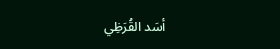أسَد القُرَظِي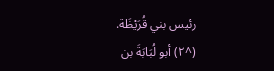رئيس بني قُرَيْظَة.
(^٢) أبو لُبَابَةَ بن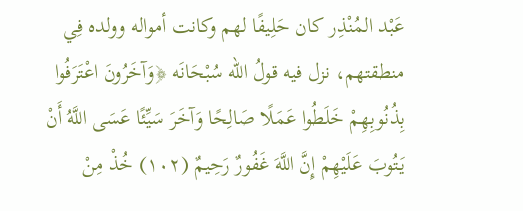عَبْد المُنْذِر كان حَلِيفًا لهم وكانت أمواله وولده فِي منطقتهم، نزل فيه قولُ الله سُبْحَانَه ﴿وَآخَرُونَ اعْتَرَفُوا بِذُنُوبِهِمْ خَلَطُوا عَمَلًا صَالِحًا وَآخَرَ سَيِّئًا عَسَى اللَّهُ أَنْ يَتُوبَ عَلَيْهِمْ إِنَّ اللَّهَ غَفُورٌ رَحِيمٌ (١٠٢) خُذْ مِنْ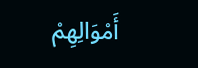أَمْوَالِهِمْ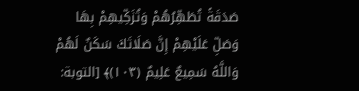صَدَقَةً تُطَهِّرُهُمْ وَتُزَكِّيهِمْ بِهَا وَصَلِّ عَلَيْهِمْ إِنَّ صَلَاتَكَ سَكَنٌ لَهُمْ وَاللَّهُ سَمِيعٌ عَلِيمٌ (١٠٣)﴾ [التوبة: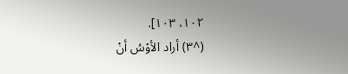١٠٢، ١٠٣].
(^٣) أراد الأوْسُ أنْ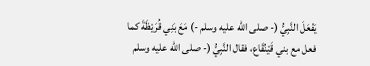يَفْعَلَ النَّبِيُّ (- صلى الله عليه وسلم -) مَعَ بَنِي قُرَيْظَةَ كما فعل مع بني قَيْنُقَاع، فقال النَّبِيُّ (- صلى الله عليه وسلم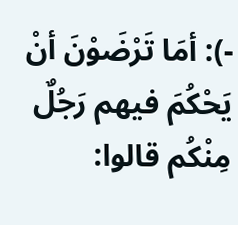-): أمَا تَرْضَوْنَ أنْ يَحْكُمَ فيهم رَجُلٌ مِنْكُم قالوا: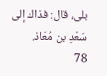بلى، قال: فذاك إلى سَعْدِ بن مُعَاذ.
78